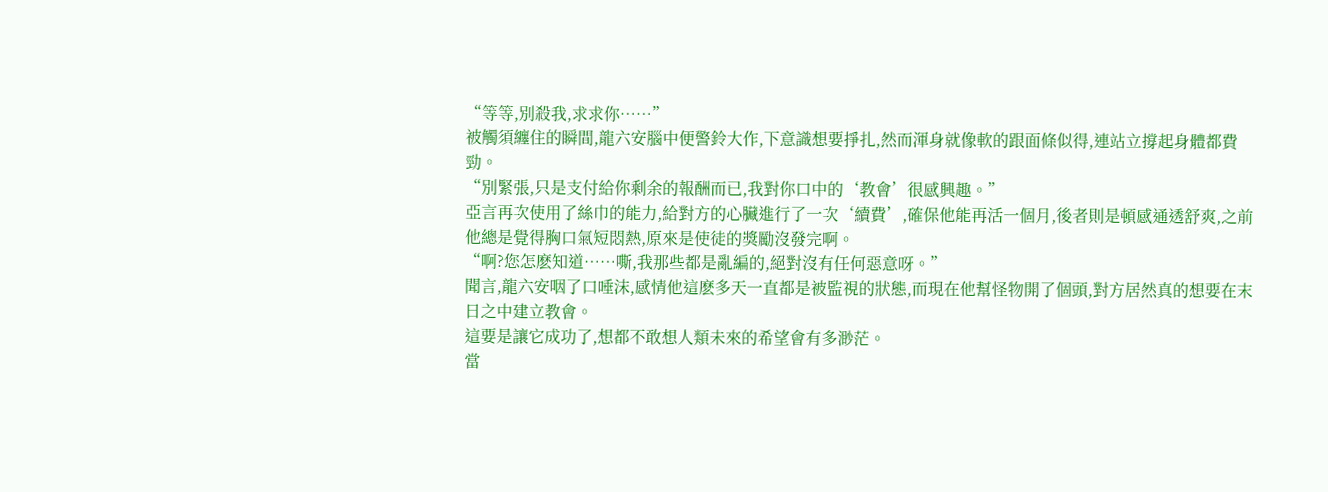“等等,別殺我,求求你……”
被觸須纏住的瞬間,龍六安腦中便警鈴大作,下意識想要掙扎,然而渾身就像軟的跟面條似得,連站立撐起身體都費勁。
“別緊張,只是支付給你剩余的報酬而已,我對你口中的‘教會’很感興趣。”
亞言再次使用了絲巾的能力,給對方的心臟進行了一次‘續費’,確保他能再活一個月,後者則是頓感通透舒爽,之前他總是覺得胸口氣短悶熱,原來是使徒的獎勵沒發完啊。
“啊?您怎麽知道……嘶,我那些都是亂編的,絕對沒有任何惡意呀。”
聞言,龍六安咽了口唾沫,感情他這麽多天一直都是被監視的狀態,而現在他幫怪物開了個頭,對方居然真的想要在末日之中建立教會。
這要是讓它成功了,想都不敢想人類未來的希望會有多渺茫。
當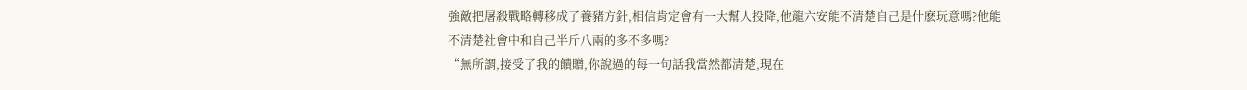強敵把屠殺戰略轉移成了養豬方針,相信肯定會有一大幫人投降,他龍六安能不清楚自己是什麽玩意嗎?他能不清楚社會中和自己半斤八兩的多不多嗎?
“無所謂,接受了我的饋贈,你說過的每一句話我當然都清楚,現在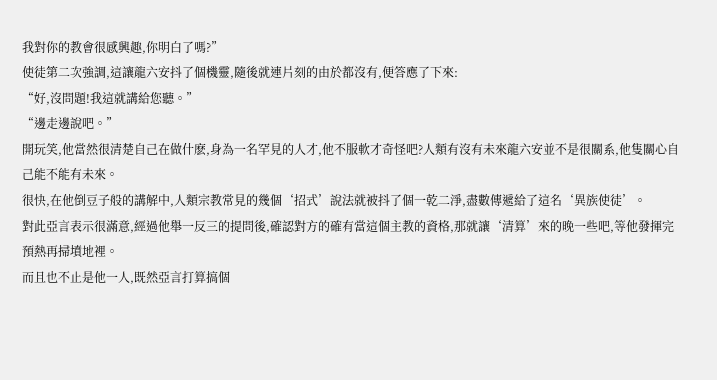我對你的教會很感興趣,你明白了嗎?”
使徒第二次強調,這讓龍六安抖了個機靈,隨後就連片刻的由於都沒有,便答應了下來:
“好,沒問題!我這就講給您聽。”
“邊走邊說吧。”
開玩笑,他當然很清楚自己在做什麽,身為一名罕見的人才,他不服軟才奇怪吧?人類有沒有未來龍六安並不是很關系,他隻關心自己能不能有未來。
很快,在他倒豆子般的講解中,人類宗教常見的幾個‘招式’說法就被抖了個一乾二淨,盡數傳遞給了這名‘異族使徒’。
對此亞言表示很滿意,經過他舉一反三的提問後,確認對方的確有當這個主教的資格,那就讓‘清算’來的晚一些吧,等他發揮完預熱再掃墳地裡。
而且也不止是他一人,既然亞言打算搞個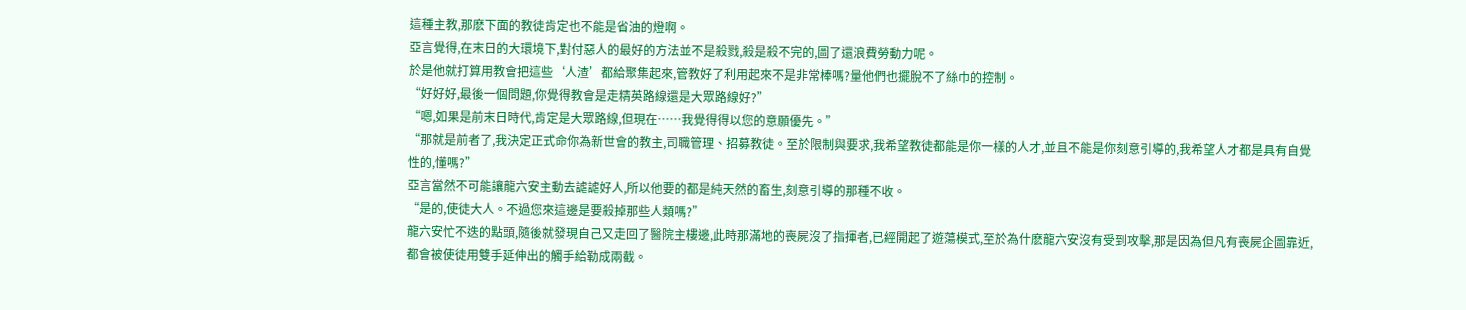這種主教,那麽下面的教徒肯定也不能是省油的燈啊。
亞言覺得,在末日的大環境下,對付惡人的最好的方法並不是殺戮,殺是殺不完的,圖了還浪費勞動力呢。
於是他就打算用教會把這些‘人渣’都給聚集起來,管教好了利用起來不是非常棒嗎?量他們也擺脫不了絲巾的控制。
“好好好,最後一個問題,你覺得教會是走精英路線還是大眾路線好?”
“嗯,如果是前末日時代,肯定是大眾路線,但現在……我覺得得以您的意願優先。”
“那就是前者了,我決定正式命你為新世會的教主,司職管理、招募教徒。至於限制與要求,我希望教徒都能是你一樣的人才,並且不能是你刻意引導的,我希望人才都是具有自覺性的,懂嗎?”
亞言當然不可能讓龍六安主動去謔謔好人,所以他要的都是純天然的畜生,刻意引導的那種不收。
“是的,使徒大人。不過您來這邊是要殺掉那些人類嗎?”
龍六安忙不迭的點頭,隨後就發現自己又走回了醫院主樓邊,此時那滿地的喪屍沒了指揮者,已經開起了遊蕩模式,至於為什麽龍六安沒有受到攻擊,那是因為但凡有喪屍企圖靠近,都會被使徒用雙手延伸出的觸手給勒成兩截。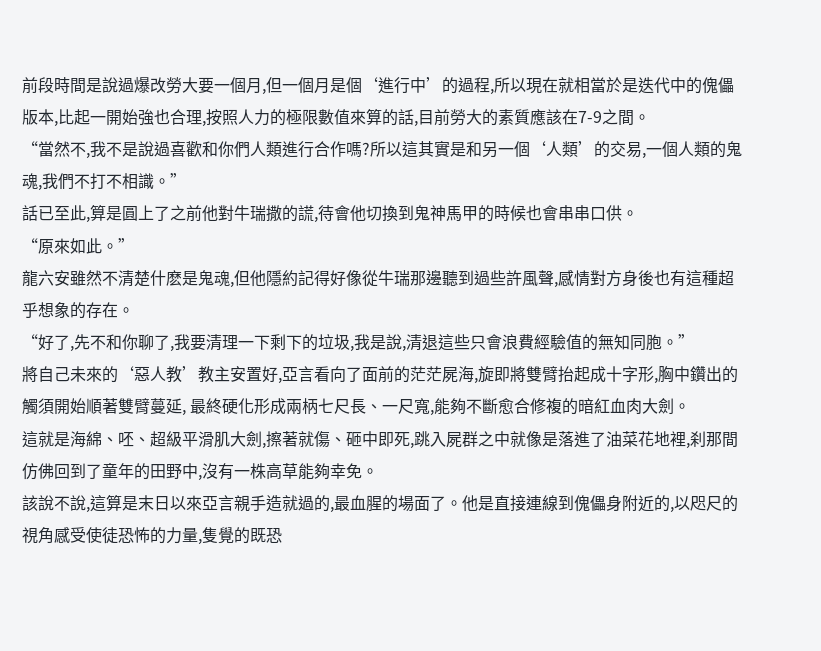前段時間是說過爆改勞大要一個月,但一個月是個‘進行中’的過程,所以現在就相當於是迭代中的傀儡版本,比起一開始強也合理,按照人力的極限數值來算的話,目前勞大的素質應該在7-9之間。
“當然不,我不是說過喜歡和你們人類進行合作嗎?所以這其實是和另一個‘人類’的交易,一個人類的鬼魂,我們不打不相識。”
話已至此,算是圓上了之前他對牛瑞撒的謊,待會他切換到鬼神馬甲的時候也會串串口供。
“原來如此。”
龍六安雖然不清楚什麽是鬼魂,但他隱約記得好像從牛瑞那邊聽到過些許風聲,感情對方身後也有這種超乎想象的存在。
“好了,先不和你聊了,我要清理一下剩下的垃圾,我是說,清退這些只會浪費經驗值的無知同胞。”
將自己未來的‘惡人教’教主安置好,亞言看向了面前的茫茫屍海,旋即將雙臂抬起成十字形,胸中鑽出的觸須開始順著雙臂蔓延, 最終硬化形成兩柄七尺長、一尺寬,能夠不斷愈合修複的暗紅血肉大劍。
這就是海綿、呸、超級平滑肌大劍,擦著就傷、砸中即死,跳入屍群之中就像是落進了油菜花地裡,刹那間仿佛回到了童年的田野中,沒有一株高草能夠幸免。
該說不說,這算是末日以來亞言親手造就過的,最血腥的場面了。他是直接連線到傀儡身附近的,以咫尺的視角感受使徒恐怖的力量,隻覺的既恐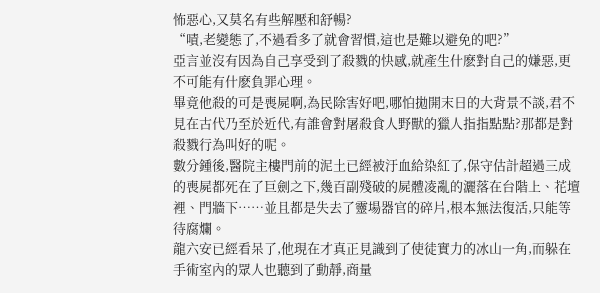怖惡心,又莫名有些解壓和舒暢?
“嘖,老變態了,不過看多了就會習慣,這也是難以避免的吧?”
亞言並沒有因為自己享受到了殺戮的快感,就產生什麽對自己的嫌惡,更不可能有什麽負罪心理。
畢竟他殺的可是喪屍啊,為民除害好吧,哪怕拋開末日的大背景不談,君不見在古代乃至於近代,有誰會對屠殺食人野獸的獵人指指點點?那都是對殺戮行為叫好的呢。
數分鍾後,醫院主樓門前的泥土已經被汙血給染紅了,保守估計超過三成的喪屍都死在了巨劍之下,幾百副殘破的屍體凌亂的灑落在台階上、花壇裡、門牆下……並且都是失去了靈場器官的碎片,根本無法復活,只能等待腐爛。
龍六安已經看呆了,他現在才真正見識到了使徒實力的冰山一角,而躲在手術室內的眾人也聽到了動靜,商量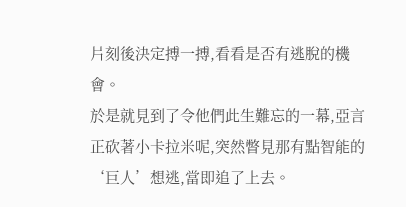片刻後決定搏一搏,看看是否有逃脫的機會。
於是就見到了令他們此生難忘的一幕,亞言正砍著小卡拉米呢,突然瞥見那有點智能的‘巨人’想逃,當即追了上去。